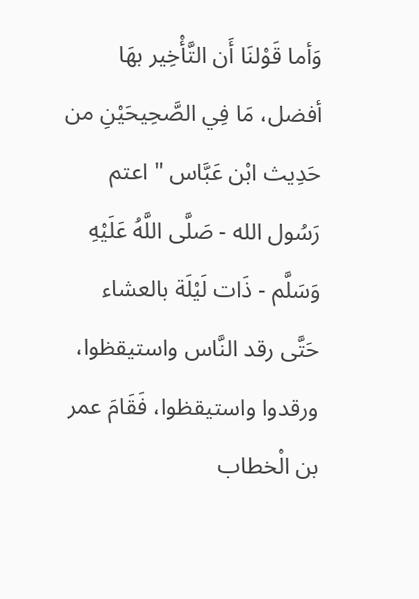وَأما قَوْلنَا أَن التَّأْخِير بهَا أفضل، مَا فِي الصَّحِيحَيْنِ من حَدِيث ابْن عَبَّاس " اعتم رَسُول الله - صَلَّى اللَّهُ عَلَيْهِ وَسَلَّم - ذَات لَيْلَة بالعشاء حَتَّى رقد النَّاس واستيقظوا، ورقدوا واستيقظوا، فَقَامَ عمر بن الْخطاب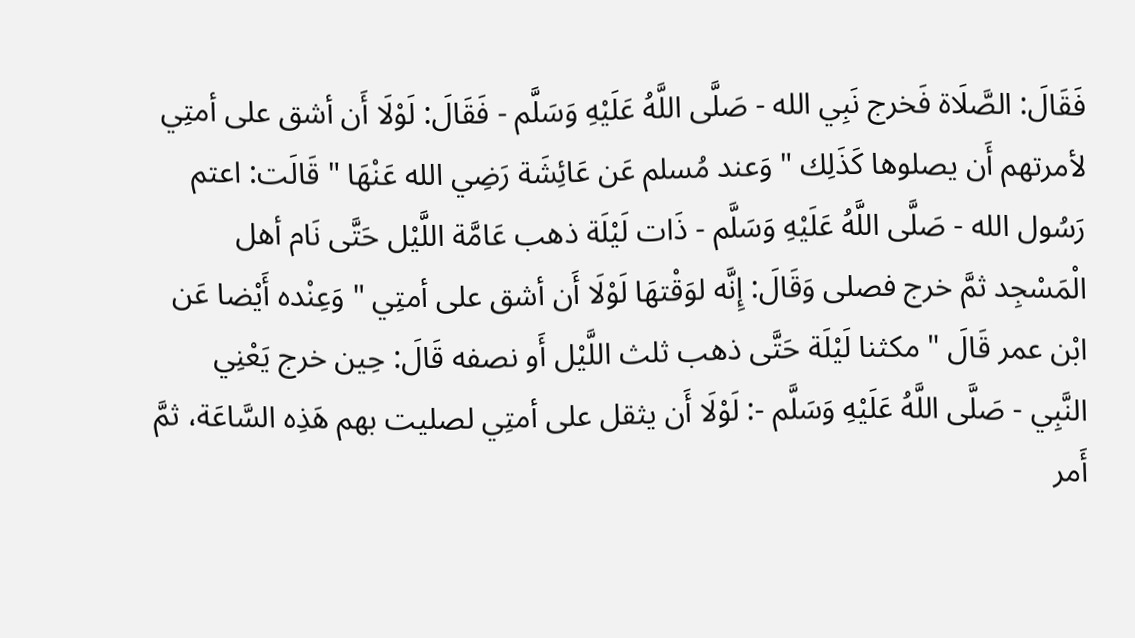فَقَالَ: الصَّلَاة فَخرج نَبِي الله - صَلَّى اللَّهُ عَلَيْهِ وَسَلَّم - فَقَالَ: لَوْلَا أَن أشق على أمتِي لأمرتهم أَن يصلوها كَذَلِك " وَعند مُسلم عَن عَائِشَة رَضِي الله عَنْهَا " قَالَت: اعتم رَسُول الله - صَلَّى اللَّهُ عَلَيْهِ وَسَلَّم - ذَات لَيْلَة ذهب عَامَّة اللَّيْل حَتَّى نَام أهل الْمَسْجِد ثمَّ خرج فصلى وَقَالَ: إِنَّه لوَقْتهَا لَوْلَا أَن أشق على أمتِي " وَعِنْده أَيْضا عَن ابْن عمر قَالَ " مكثنا لَيْلَة حَتَّى ذهب ثلث اللَّيْل أَو نصفه قَالَ: حِين خرج يَعْنِي النَّبِي - صَلَّى اللَّهُ عَلَيْهِ وَسَلَّم -: لَوْلَا أَن يثقل على أمتِي لصليت بهم هَذِه السَّاعَة، ثمَّ أَمر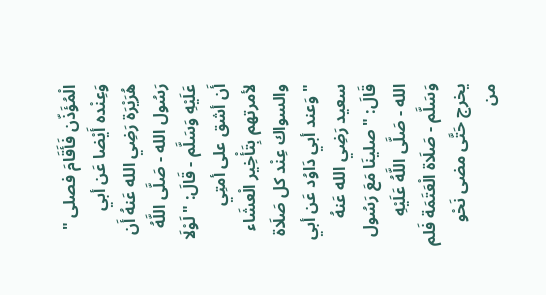الْمُؤَذّن فَأَقَامَ فصلى " وَعِنْده أَيْضا عَن أبي هُرَيْرَة رَضِي الله عَنهُ أَن رَسُول الله - صَلَّى اللَّهُ عَلَيْهِ وَسَلَّم - قَالَ: " لَوْلَا أَن أشق على أمتِي لأمرتهم بِتَأْخِير الْعشَاء والسواك عِنْد كل صَلَاة " وَعند أبي دَاوُد عَن أبي سعيد رَضِي الله عَنهُ قَالَ: " صلينَا مَعَ رَسُول الله - صَلَّى اللَّهُ عَلَيْهِ وَسَلَّم - صَلَاة الْعَتَمَة فَلم يخرج حَتَّى مضى نَحْو من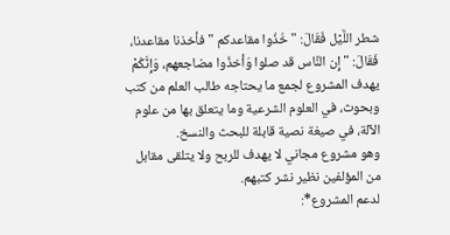شطر اللَّيْل فَقَالَ: " خُذُوا مقاعدكم " فأخذنا مقاعدنا، فَقَالَ: " إِن النَّاس قد صلوا وَأخذُوا مضاجعهم، وَإِنَّكُمْ
يهدف المشروع لجمع ما يحتاجه طالب العلم من كتب وبحوث، في العلوم الشرعية وما يتعلق بها من علوم الآلة، في صيغة نصية قابلة للبحث والنسخ.
وهو مشروع مجاني لا يهدف للربح ولا يتلقى مقابل من المؤلفين نظير نشر كتبهم.
لدعم المشروع*: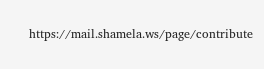https://mail.shamela.ws/page/contribute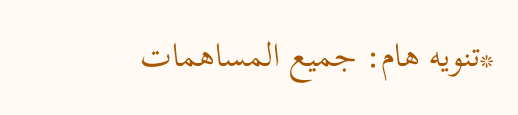*تنويه هام: جميع المساهمات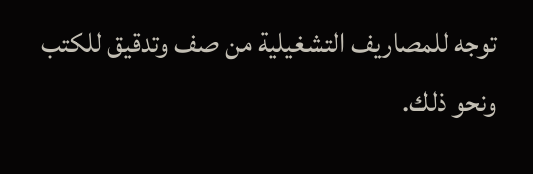توجه للمصاريف التشغيلية من صف وتدقيق للكتب ونحو ذلك.